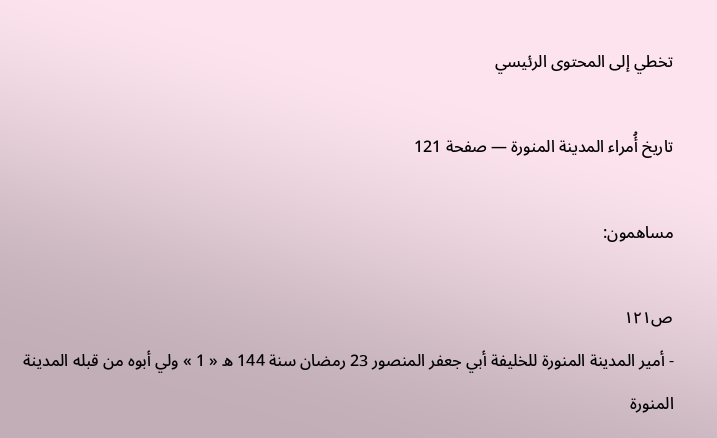تخطي إلى المحتوى الرئيسي

تاريخ أُمراء المدينة المنورة — صفحة 121

مساهمون:

ص١٢١
- أمير المدينة المنورة للخليفة أبي جعفر المنصور 23 رمضان سنة 144 ه « 1 » ولي أبوه من قبله المدينة المنورة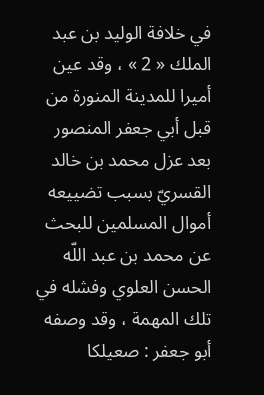في خلافة الوليد بن عبد الملك « 2 » ، وقد عين أميرا للمدينة المنورة من قبل أبي جعفر المنصور بعد عزل محمد بن خالد القسريّ بسبب تضييعه أموال المسلمين للبحث عن محمد بن عبد اللّه الحسن العلوي وفشله في تلك المهمة ، وقد وصفه أبو جعفر : صعيلكا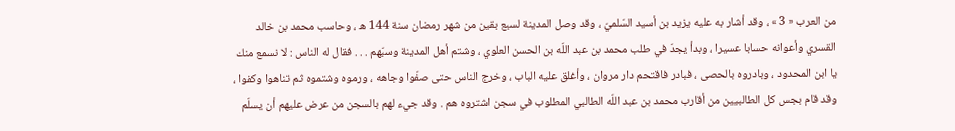من العرب « 3 » ، وقد أشار به عليه يزيد بن أسيد السّلميّ ، وقد وصل المدينة لسبع بقين من شهر رمضان سنة 144 ه ، وحاسب محمد بن خالد القسري وأعوانه حسابا عسيرا ، وبدأ يجدّ في طلب محمد بن عبد اللّه بن الحسن العلوي ، وشتم أهل المدينة وسبّهم . . . فقال له الناس : لا نسمع منك يا ابن المحدود ، وبادروه بالحصى ، فبادر فاقتحم دار مروان ، وأغلق عليه الباب ، وخرج الناس حتى صفّوا وجاهه ، ورموه وشتموه ثم تناهوا وكفوا ، وقد قام بجس كل الطالبيين من أقارب محمد بن عبد اللّه الطالبي المطلوب في سجن اشتروه هم . وقد جيء لهم بالسجن من عرض عليهم أن يسلّم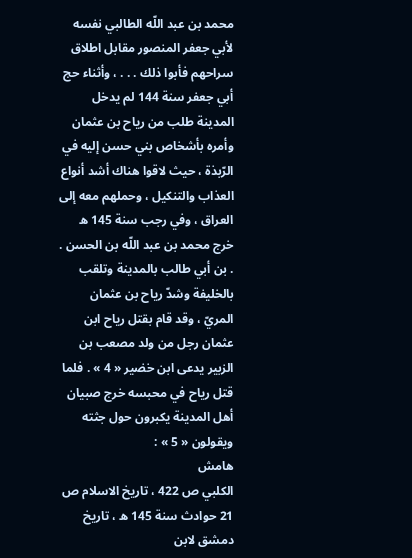محمد بن عبد اللّه الطالبي نفسه لأبي جعفر المنصور مقابل اطلاق سراحهم فأبوا ذلك . . . ، وأثناء حج أبي جعفر سنة 144 لم يدخل المدينة طلب من رياح بن عثمان وأمره بأشخاص بني حسن إليه في الرّبذة ، حيث لاقوا هناك أشد أنواع العذاب والتنكيل ، وحملهم معه إلى العراق ، وفي رجب سنة 145 ه خرج محمد بن عبد اللّه بن الحسن . . بن أبي طالب بالمدينة وتلقب بالخليفة وشدّ رياح بن عثمان المريّ ، وقد قام بقتل رياح ابن عثمان رجل من ولد مصعب بن الزبير يدعى ابن خضير « 4 » . فلما قتل رياح في محبسه خرج صبيان أهل المدينة يكبرون حول جثته ويقولون « 5 » :
هامش
الكلبي ص 422 ، تاريخ الاسلام ص 21 حوادث سنة 145 ه ، تاريخ دمشق لابن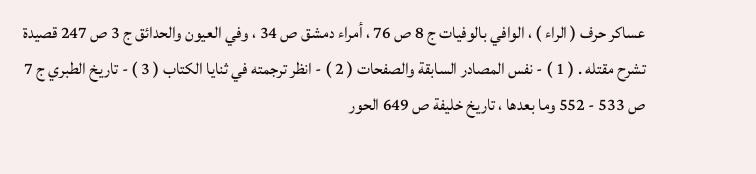عساكر حرف ( الراء ) ، الوافي بالوفيات ج 8 ص 76 ، أمراء دمشق ص 34 ، وفي العيون والحدائق ج 3 ص 247 قصيدة تشرح مقتله . ( 1 ) - نفس المصادر السابقة والصفحات ( 2 ) - انظر ترجمته في ثنايا الكتاب ( 3 ) - تاريخ الطبري ج 7 ص 533 - 552 وما بعدها ، تاريخ خليفة ص 649 الحور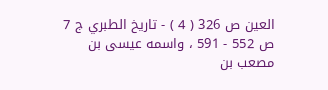العين ص 326 ( 4 ) - تاريخ الطبري ج 7 ص 552 - 591 ، واسمه عيسى بن مصعب بن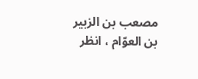مصعب بن الزبير بن العوّام ، انظر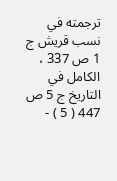ترجمته في نسب قريش ج 1 ص 337 ، الكامل في التاريخ ج 5 ص 447 ( 5 ) -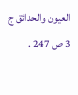العيون والحدائق ج 3 ص 247 .